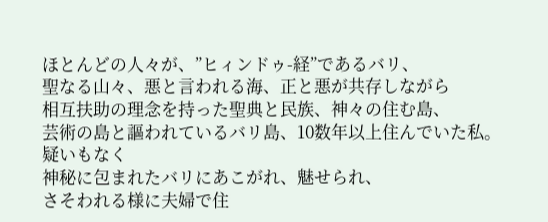ほとんどの人々が、”ヒィンドゥ-経”であるバリ、
聖なる山々、悪と言われる海、正と悪が共存しながら
相互扶助の理念を持った聖典と民族、神々の住む島、
芸術の島と謳われているバリ島、10数年以上住んでいた私。
疑いもなく
神秘に包まれたバリにあこがれ、魅せられ、
さそわれる様に夫婦で住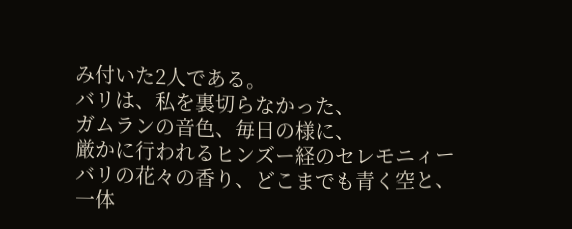み付いた2人である。
バリは、私を裏切らなかった、
ガムランの音色、毎日の様に、
厳かに行われるヒンズー経のセレモニィー
バリの花々の香り、どこまでも青く空と、
一体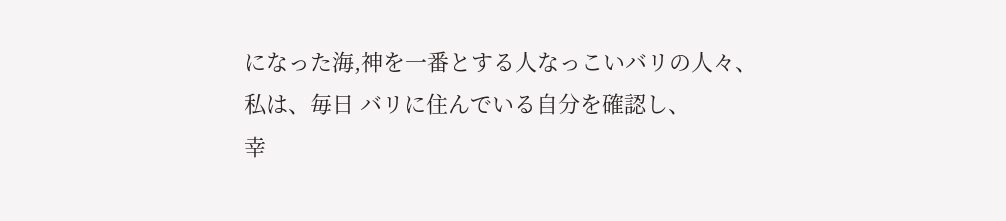になった海,神を一番とする人なっこいバリの人々、
私は、毎日 バリに住んでいる自分を確認し、
幸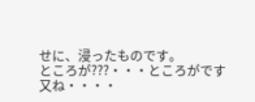せに、浸ったものです。
ところが???・・・ところがです
又ね・・・・